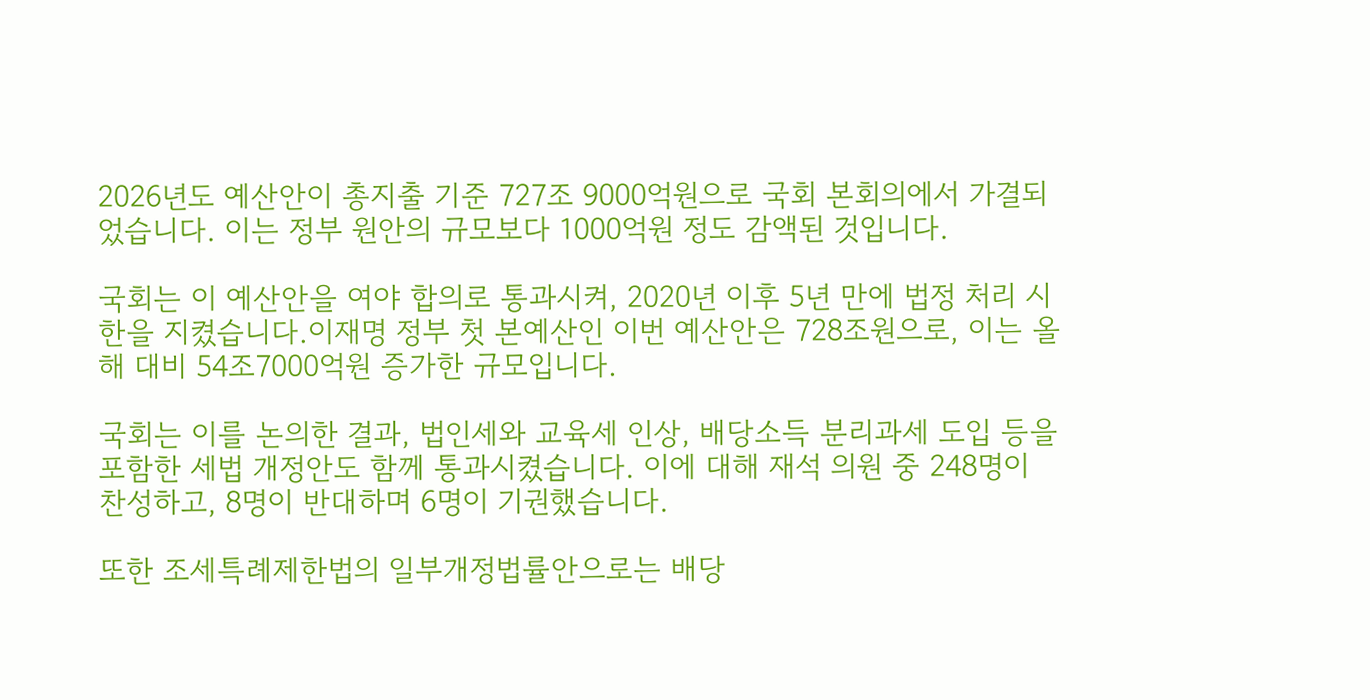2026년도 예산안이 총지출 기준 727조 9000억원으로 국회 본회의에서 가결되었습니다. 이는 정부 원안의 규모보다 1000억원 정도 감액된 것입니다.

국회는 이 예산안을 여야 합의로 통과시켜, 2020년 이후 5년 만에 법정 처리 시한을 지켰습니다.이재명 정부 첫 본예산인 이번 예산안은 728조원으로, 이는 올해 대비 54조7000억원 증가한 규모입니다.

국회는 이를 논의한 결과, 법인세와 교육세 인상, 배당소득 분리과세 도입 등을 포함한 세법 개정안도 함께 통과시켰습니다. 이에 대해 재석 의원 중 248명이 찬성하고, 8명이 반대하며 6명이 기권했습니다.

또한 조세특례제한법의 일부개정법률안으로는 배당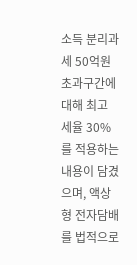소득 분리과세 50억원 초과구간에 대해 최고 세율 30%를 적용하는 내용이 담겼으며, 액상형 전자담배를 법적으로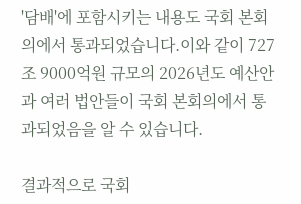'담배'에 포함시키는 내용도 국회 본회의에서 통과되었습니다.이와 같이 727조 9000억원 규모의 2026년도 예산안과 여러 법안들이 국회 본회의에서 통과되었음을 알 수 있습니다.

결과적으로 국회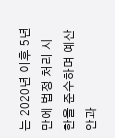는 2020년 이후 5년 만에 법정 처리 시한을 준수하며 예산안과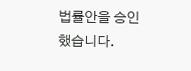법률안을 승인했습니다.